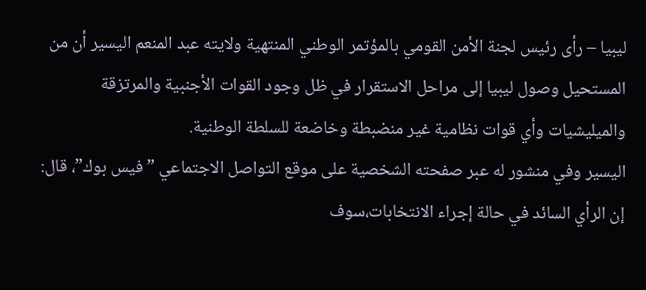ليبيا – رأى رئيس لجنة الأمن القومي بالمؤتمر الوطني المنتهية ولايته عبد المنعم اليسير أن من المستحيل وصول ليبيا إلى مراحل الاستقرار في ظل وجود القوات الأجنبية والمرتزقة والميليشيات وأي قوات نظامية غير منضبطة وخاضعة للسلطة الوطنية.
اليسير وفي منشور له عبر صفحته الشخصية على موقع التواصل الاجتماعي ” فيس بوك”، قال: إن الرأي السائد في حالة إجراء الانتخابات،سوف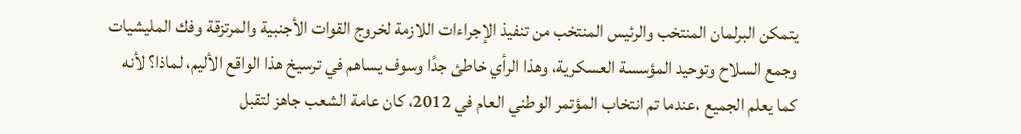يتمكن البرلمان المنتخب والرئيس المنتخب من تنفيذ الإجراءات اللازمة لخروج القوات الأجنبية والمرتزقة وفك المليشيات وجمع السلاح وتوحيد المؤسسة العسكرية، وهذا الرأي خاطئ جدًا وسوف يساهم في ترسيخ هذا الواقع الأليم، لماذا؟ لأنه كما يعلم الجميع ،عندما تم انتخاب المؤتمر الوطني العام في 2012، كان عامة الشعب جاهز لتقبل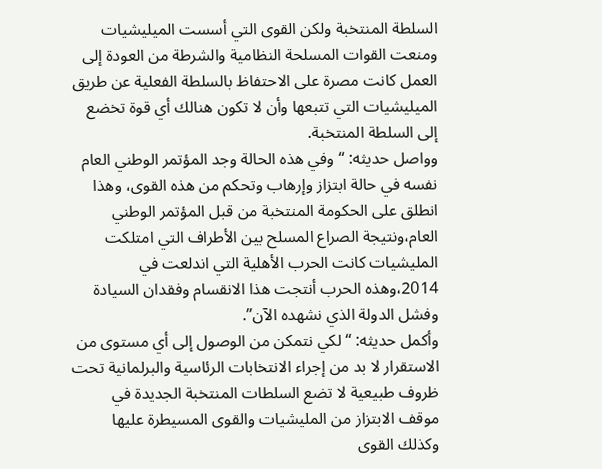السلطة المنتخبة ولكن القوى التي أسست الميليشيات ومنعت القوات المسلحة النظامية والشرطة من العودة إلى العمل كانت مصرة على الاحتفاظ بالسلطة الفعلية عن طريق الميليشيات التي تتبعها وأن لا تكون هنالك أي قوة تخضع إلى السلطة المنتخبة.
وواصل حديثه: “وفي هذه الحالة وجد المؤتمر الوطني العام نفسه في حالة ابتزاز وإرهاب وتحكم من هذه القوى، وهذا انطلق على الحكومة المنتخبة من قبل المؤتمر الوطني العام،ونتيجة الصراع المسلح بين الأطراف التي امتلكت المليشيات كانت الحرب الأهلية التي اندلعت في 2014،وهذه الحرب أنتجت هذا الانقسام وفقدان السيادة وفشل الدولة الذي نشهده الآن”.
وأكمل حديثه: “لكي نتمكن من الوصول إلى أي مستوى من الاستقرار لا بد من إجراء الانتخابات الرئاسية والبرلمانية تحت ظروف طبيعية لا تضع السلطات المنتخبة الجديدة في موقف الابتزاز من المليشيات والقوى المسيطرة عليها وكذلك القوى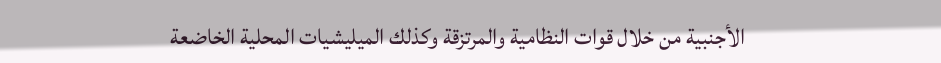الأجنبية من خلال قوات النظامية والمرتزقة وكذلك الميليشيات المحلية الخاضعة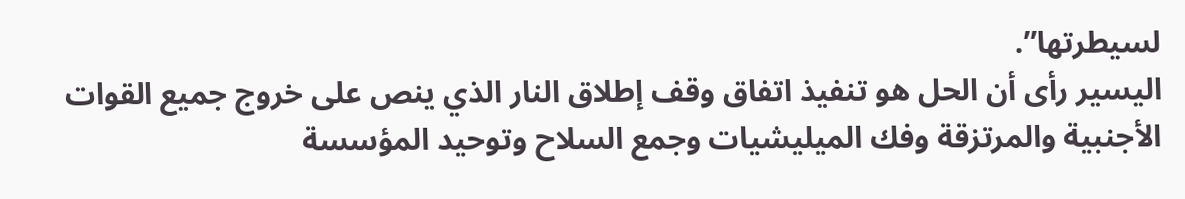لسيطرتها”.
اليسير رأى أن الحل هو تنفيذ اتفاق وقف إطلاق النار الذي ينص على خروج جميع القوات الأجنبية والمرتزقة وفك الميليشيات وجمع السلاح وتوحيد المؤسسة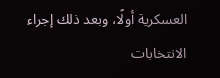العسكرية أولًا، وبعد ذلك إجراء الانتخابات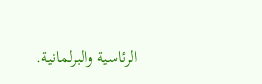الرئاسية والبرلمانية.